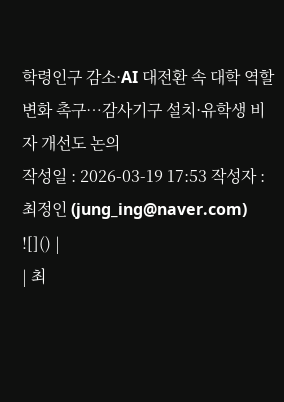학령인구 감소·AI 대전환 속 대학 역할 변화 촉구…감사기구 설치·유학생 비자 개선도 논의
작성일 : 2026-03-19 17:53 작성자 : 최정인 (jung_ing@naver.com)
![]() |
| 최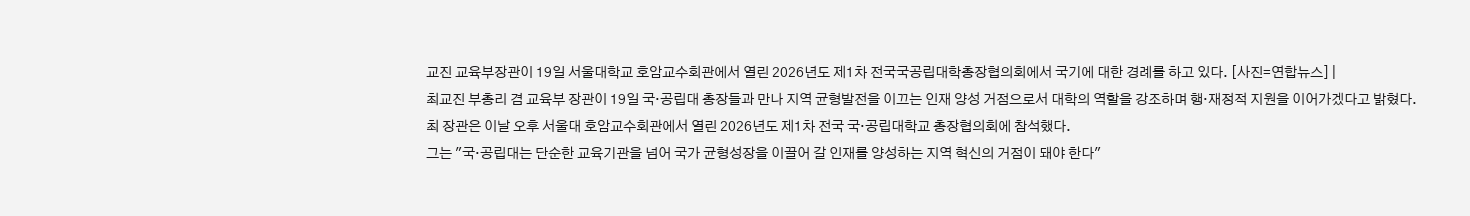교진 교육부장관이 19일 서울대학교 호암교수회관에서 열린 2026년도 제1차 전국국공립대학총장협의회에서 국기에 대한 경례를 하고 있다. [사진=연합뉴스] |
최교진 부총리 겸 교육부 장관이 19일 국·공립대 총장들과 만나 지역 균형발전을 이끄는 인재 양성 거점으로서 대학의 역할을 강조하며 행·재정적 지원을 이어가겠다고 밝혔다.
최 장관은 이날 오후 서울대 호암교수회관에서 열린 2026년도 제1차 전국 국·공립대학교 총장협의회에 참석했다.
그는 "국·공립대는 단순한 교육기관을 넘어 국가 균형성장을 이끌어 갈 인재를 양성하는 지역 혁신의 거점이 돼야 한다"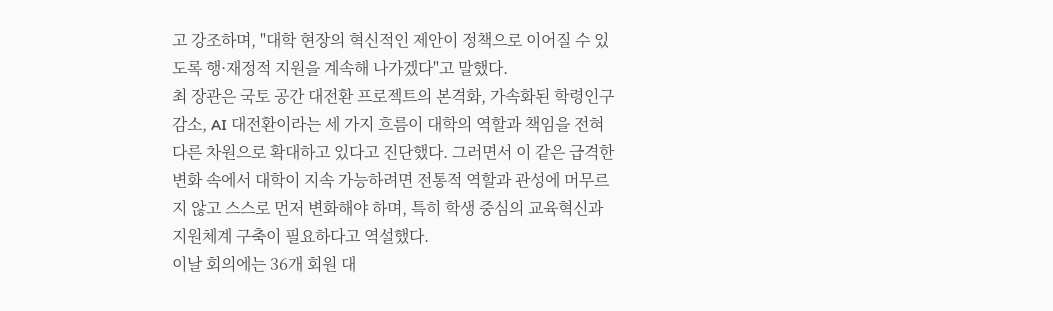고 강조하며, "대학 현장의 혁신적인 제안이 정책으로 이어질 수 있도록 행·재정적 지원을 계속해 나가겠다"고 말했다.
최 장관은 국토 공간 대전환 프로젝트의 본격화, 가속화된 학령인구 감소, AI 대전환이라는 세 가지 흐름이 대학의 역할과 책임을 전혀 다른 차원으로 확대하고 있다고 진단했다. 그러면서 이 같은 급격한 변화 속에서 대학이 지속 가능하려면 전통적 역할과 관성에 머무르지 않고 스스로 먼저 변화해야 하며, 특히 학생 중심의 교육혁신과 지원체계 구축이 필요하다고 역설했다.
이날 회의에는 36개 회원 대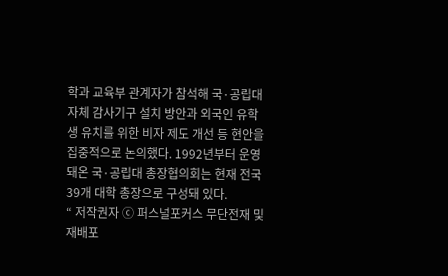학과 교육부 관계자가 참석해 국·공립대 자체 감사기구 설치 방안과 외국인 유학생 유치를 위한 비자 제도 개선 등 현안을 집중적으로 논의했다. 1992년부터 운영돼온 국·공립대 총장협의회는 현재 전국 39개 대학 총장으로 구성돼 있다.
“ 저작권자 ⓒ 퍼스널포커스 무단전재 및 재배포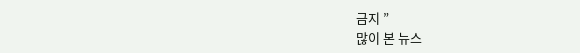금지 ”
많이 본 뉴스